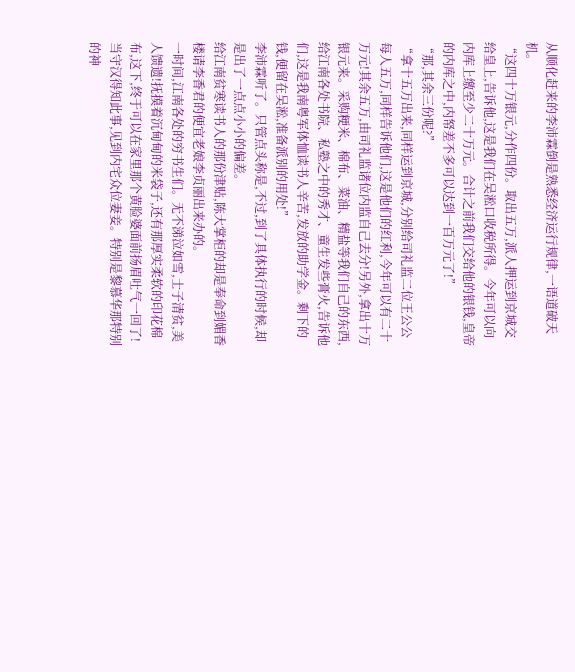从顺化赶来的李沛霖倒是熟悉经济运行规律,一语道破天机。
“这四十万银元,分作四份。取出五万,派人押运到京城交给皇上,告诉他,这是我们在吴淞口收税所得。今年可以向内库上缴至少二十万元。合计之前我们交给他的银钱,皇帝的内库之中,内帑差不多可以达到一百万元了!”
“那,其余三份呢?”
“拿十五万出来,同样运到京城,分别给司礼监二位王公公每人五万,同样告诉他们,这是他们的红利,今年可以有二十万元!其余五万,由司礼监诸位内监自己去分!另外,拿出十万银元来。采购粳米、棉布、菜油、精盐等我们自己的东西,给江南各处书院、私塾之中的秀才、童生发些膏火,告诉他们,这是我南粤军体恤读书人辛苦,发放的助学金。剩下的钱,便留在吴淞,准备派别的用处!”
李沛霖听了。只管点头称是,不过,到了具体执行的时候,却是出了一点点小小的偏差。
给江南贫寒读书人的那份津贴,陈大掌柜的却是奉命到媚香楼请李香君的便宜老娘李贞丽出来办的。
一时间,江南各处的穷书生们。无不涕泣如雪,士子清贫,美人馈遗!抚摸着沉甸甸的米袋子,还有那厚实柔软的印花棉布,这下,终于可以在家里那个黄脸婆面前扬眉吐气一回了!
当守汉得知此事,见到内宅众位妻妾。特别是黎慕华那特别的神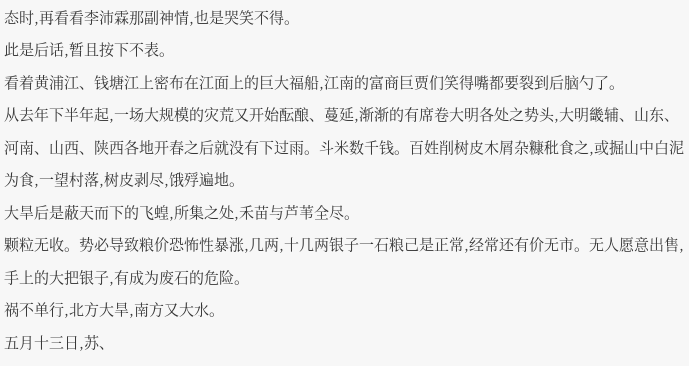态时,再看看李沛霖那副神情,也是哭笑不得。
此是后话,暂且按下不表。
看着黄浦江、钱塘江上密布在江面上的巨大福船,江南的富商巨贾们笑得嘴都要裂到后脑勺了。
从去年下半年起,一场大规模的灾荒又开始酝酿、蔓延,渐渐的有席卷大明各处之势头,大明畿辅、山东、河南、山西、陕西各地开春之后就没有下过雨。斗米数千钱。百姓削树皮木屑杂糠秕食之,或掘山中白泥为食,一望村落,树皮剥尽,饿殍遍地。
大旱后是蔽天而下的飞蝗,所集之处,禾苗与芦苇全尽。
颗粒无收。势必导致粮价恐怖性暴涨,几两,十几两银子一石粮己是正常,经常还有价无市。无人愿意出售,手上的大把银子,有成为废石的危险。
祸不单行,北方大旱,南方又大水。
五月十三日,苏、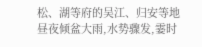松、湖等府的吴江、归安等地昼夜倾盆大雨,水势骤发,霎时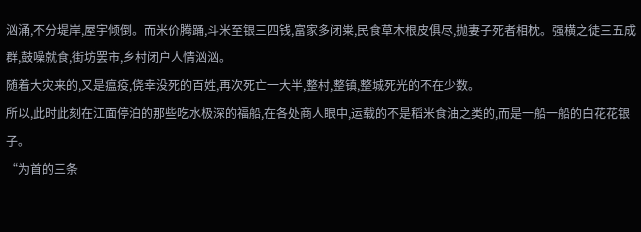汹涌,不分堤岸,屋宇倾倒。而米价腾踊,斗米至银三四钱,富家多闭粜,民食草木根皮俱尽,抛妻子死者相枕。强横之徒三五成群,鼓噪就食,街坊罢市,乡村闭户人情汹汹。
随着大灾来的,又是瘟疫,侥幸没死的百姓,再次死亡一大半,整村,整镇,整城死光的不在少数。
所以,此时此刻在江面停泊的那些吃水极深的福船,在各处商人眼中,运载的不是稻米食油之类的,而是一船一船的白花花银子。
“为首的三条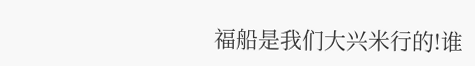福船是我们大兴米行的!谁